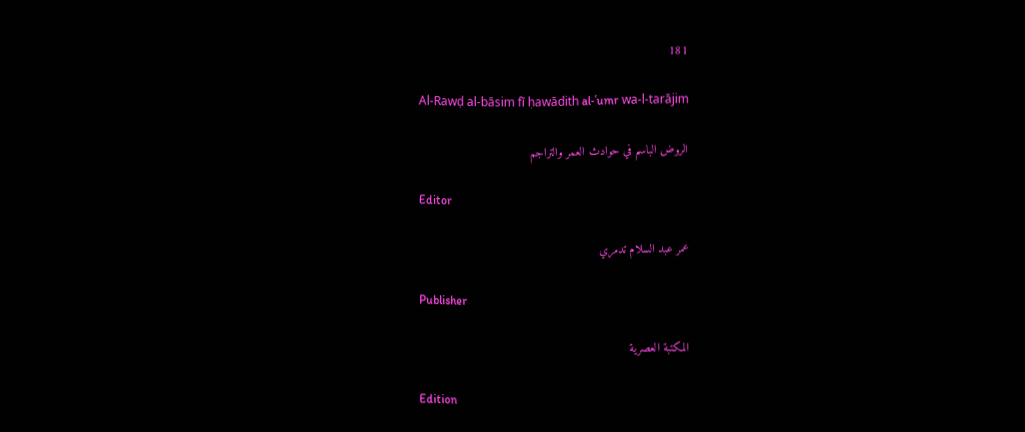181

Al-Rawḍ al-bāsim fī ḥawādith al-ʿumr wa-l-tarājim

الروض الباسم في حوادث العمر والتراجم

Editor

عمر عبد السلام تدمري

Publisher

المكتبة العصرية

Edition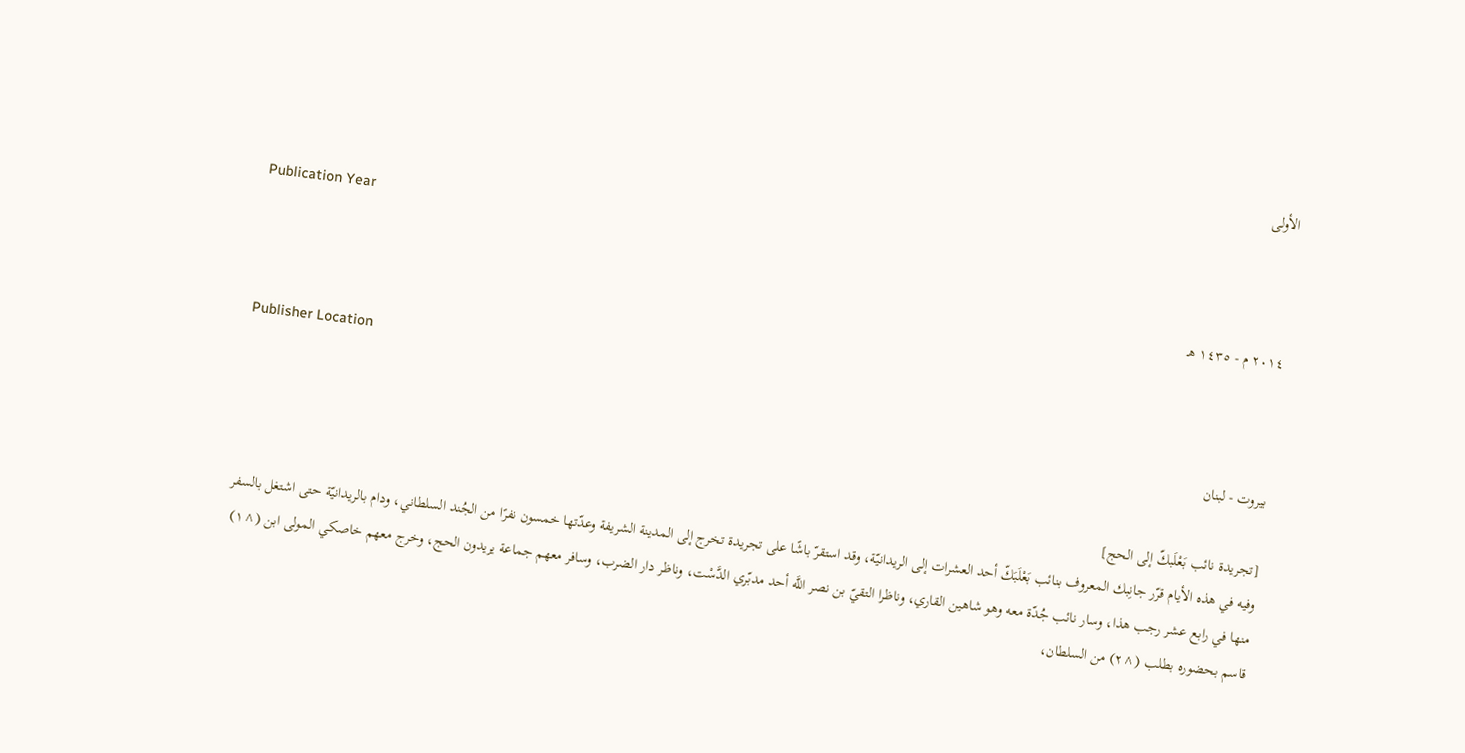الأولى

Publication Year

٢٠١٤ م - ١٤٣٥ هـ

Publisher Location

بيروت - لبنان

[تجريدة نائب بَعْلَبكّ إلى الحج]
وفيه في هذه الأيام قرّر جانِبك المعروف بنائب بَعْلَبَكّ أحد العشرات إلى الريدانيّة، وقد استقرّ باشًا على تجريدة تخرج إلى المدينة الشريفة وعدّتها خمسون نفرًا من الجُند السلطاني، ودام بالريدانيّة حتى اشتغل بالسفر منها في رابع عشر رجب هذا، وسار نائب جُدّة معه وهو شاهين القاري، وناظرا التقيّ بن نصر اللَّه أحد مدبّري الدَّسْت، وناظر دار الضرب، وسافر معهم جماعة يريدون الحج، وخرج معهم خاصكي المولى ابن (^١) قاسم بحضوره بطلب (^٢) من السلطان،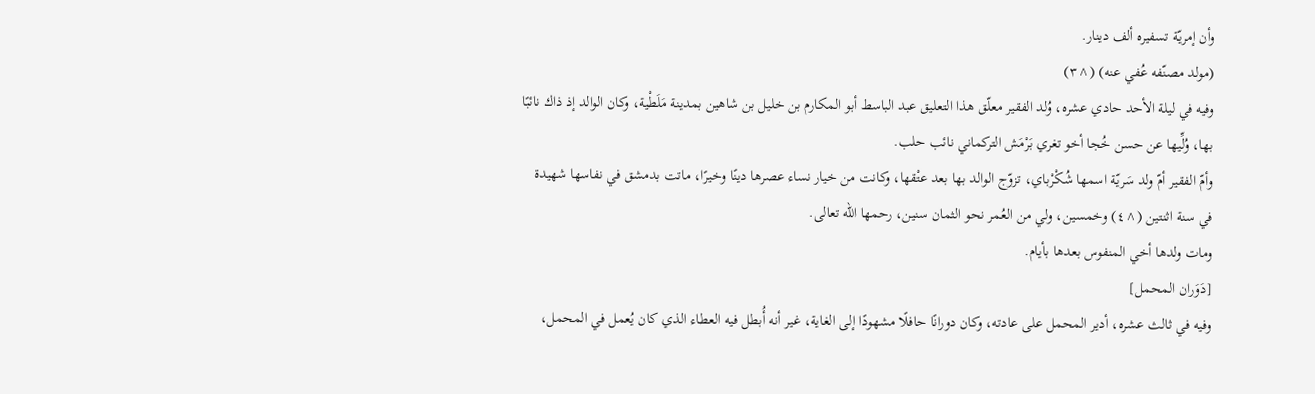وأن إمريّة تسفيره ألف دينار.
(مولد مصنّفه عُفي عنه) (^٣)
وفيه في ليلة الأحد حادي عشره، وُلد الفقير معلّق هذا التعليق عبد الباسط أبو المكارم بن خليل بن شاهين بمدينة مَلَطْية، وكان الوالد إذ ذاك نائبًا بها، وُلِّيها عن حسن خُجا أخو تغري بَرْمَش التركماني نائب حلب.
وأمّ الفقير أمّ ولد سَريّة اسمها شُكْرْباي، تزوّج الوالد بها بعد عتْقها، وكانت من خيار نساء عصرها دينًا وخيرًا، ماتت بدمشق في نفاسها شهيدة في سنة اثنتين (^٤) وخمسين، ولي من العُمر نحو الثمان سنين، رحمها الله تعالى.
ومات ولدها أخي المنفوس بعدها بأيام.
[دَوَران المحمل]
وفيه في ثالث عشره، أدير المحمل على عادته، وكان دورانًا حافلًا مشهودًا إلى الغاية، غير أنه أُبطل فيه العطاء الذي كان يُعمل في المحمل،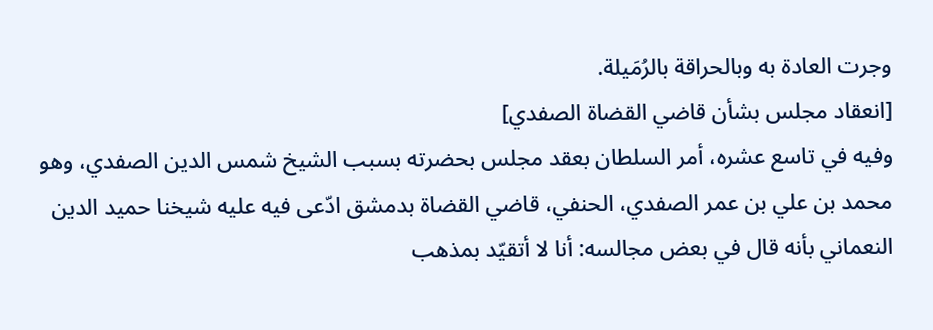وجرت العادة به وبالحراقة بالرُمَيلة.
[انعقاد مجلس بشأن قاضي القضاة الصفدي]
وفيه في تاسع عشره، أمر السلطان بعقد مجلس بحضرته بسبب الشيخ شمس الدين الصفدي، وهو محمد بن علي بن عمر الصفدي، الحنفي، قاضي القضاة بدمشق ادّعى فيه عليه شيخنا حميد الدين النعماني بأنه قال في بعض مجالسه: أنا لا أتقيّد بمذهب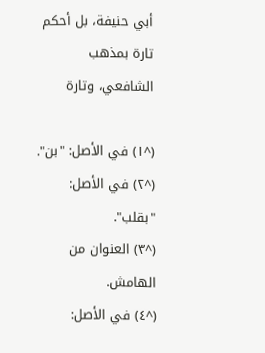أبي حنيفة، بل أحكم تارة بمذهب الشافعي، وتارة

(^١) في الأصل: "بن".
(^٢) في الأصل: "بقلب".
(^٣) العنوان من الهامش.
(^٤) في الأصل: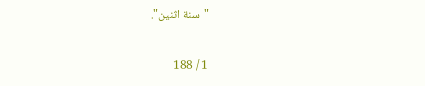"سنة اثنين".

1 / 188